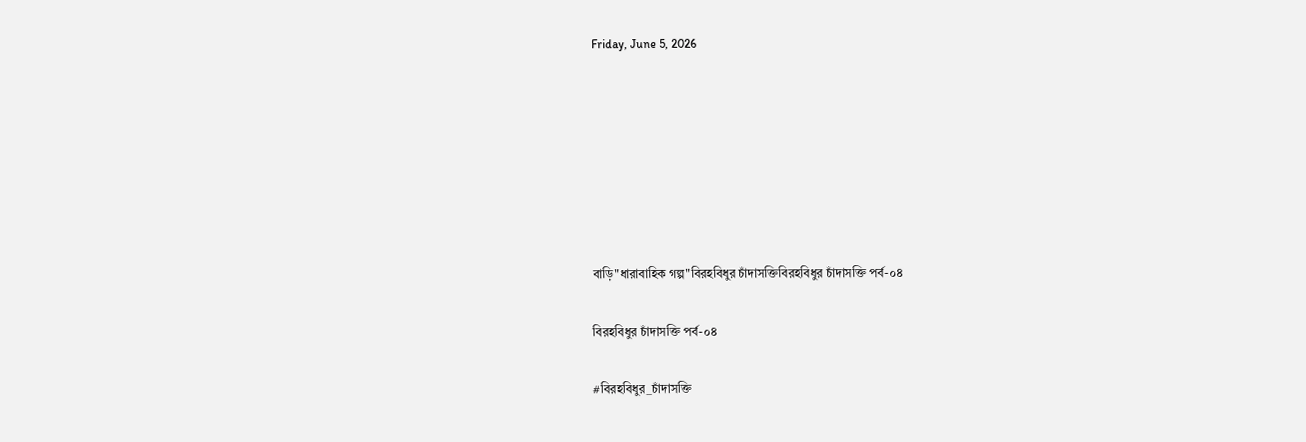Friday, June 5, 2026







বাড়ি"ধারাবাহিক গল্প"বিরহবিধুর চাঁদাসক্তিবিরহবিধুর চাঁদাসক্তি পর্ব-০৪

বিরহবিধুর চাঁদাসক্তি পর্ব-০৪

#বিরহবিধুর_চাঁদাসক্তি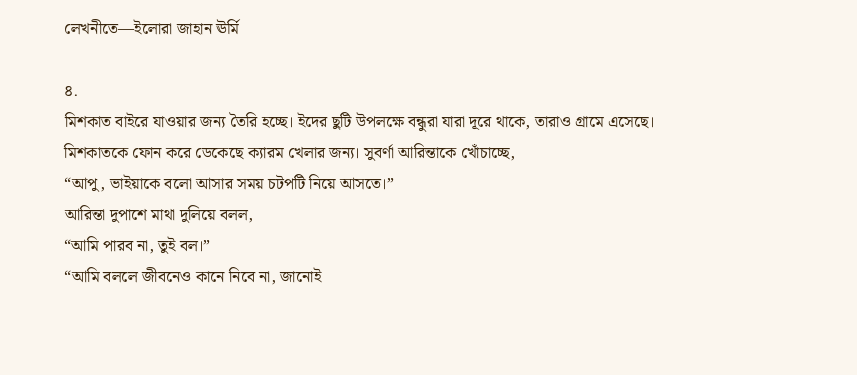লেখনীতে—ইলোরা জাহান ঊর্মি

৪.
মিশকাত বাইরে যাওয়ার জন্য তৈরি হচ্ছে। ইদের ছুটি উপলক্ষে বন্ধুরা যারা দূরে থাকে, তারাও গ্রামে এসেছে। মিশকাতকে ফোন করে ডেকেছে ক্যারম খেলার জন্য। সুবর্ণা আরিন্তাকে খোঁচাচ্ছে,
“আপু, ভাইয়াকে বলো আসার সময় চটপটি নিয়ে আসতে।”
আরিন্তা দুপাশে মাথা দুলিয়ে বলল,
“আমি পারব না, তুই বল।”
“আমি বললে জীবনেও কানে নিবে না, জানোই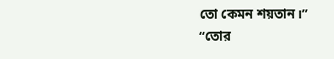তো কেমন শয়তান।”
“তোর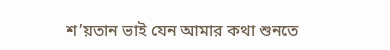শ’য়তান ভাই যেন আমার কথা শুনতে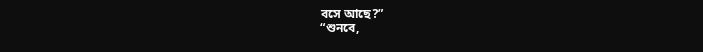বসে আছে?”
“শুনবে,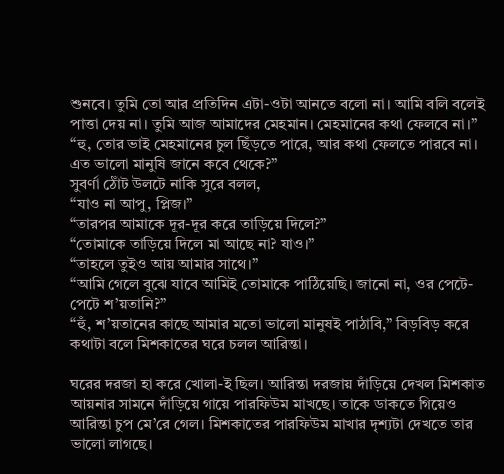শুনবে। তুমি তো আর প্রতিদিন এটা-ওটা আনতে বলো না। আমি বলি বলেই পাত্তা দেয় না। তুমি আজ আমাদের মেহমান। মেহমানের কথা ফেলবে না।”
“হু, তোর ভাই মেহমানের চুল ছিঁড়তে পারে, আর কথা ফেলতে পারবে না। এত ভালো মানুষি জানে কবে থেকে?”
সুবর্ণা ঠোঁট উলটে নাকি সুরে বলল,
“যাও না আপু, প্লিজ।”
“তারপর আমাকে দূর-দূর করে তাড়িয়ে দিলে?”
“তোমাকে তাড়িয়ে দিলে মা আছে না? যাও।”
“তাহলে তুইও আয় আমার সাথে।”
“আমি গেলে বুঝে যাবে আমিই তোমাকে পাঠিয়েছি। জানো না, ওর পেটে-পেটে শ’য়তানি?”
“হুঁ, শ’য়তানের কাছে আমার মতো ভালো মানুষই পাঠাবি,” বিড়বিড় করে কথাটা বলে মিশকাতের ঘরে চলল আরিন্তা।

ঘরের দরজা হা করে খোলা-ই ছিল। আরিন্তা দরজায় দাঁড়িয়ে দেখল মিশকাত আয়নার সামনে দাঁড়িয়ে গায়ে পারফিউম মাখছে। তাকে ডাকতে গিয়েও আরিন্তা চুপ মে’রে গেল। মিশকাতের পারফিউম মাখার দৃশ্যটা দেখতে তার ভালো লাগছে।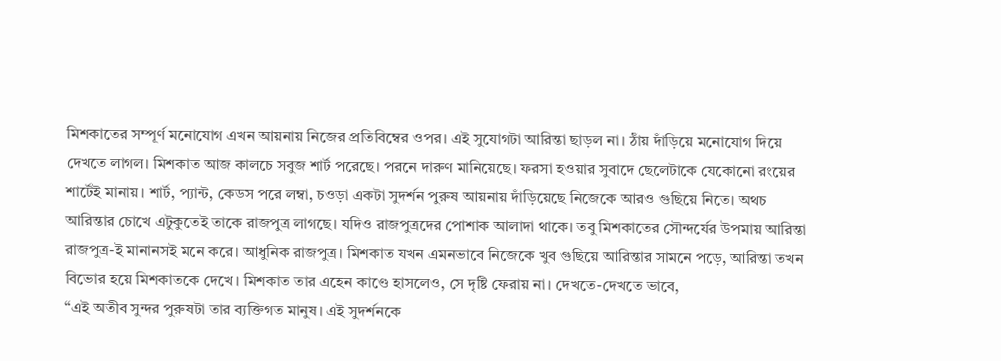মিশকাতের সম্পূর্ণ মনোযোগ এখন আয়নায় নিজের প্রতিবিম্বের ওপর। এই সুযোগটা আরিন্তা ছাড়ল না। ঠাঁয় দাঁড়িয়ে মনোযোগ দিয়ে দেখতে লাগল। মিশকাত আজ কালচে সবুজ শার্ট পরেছে। পরনে দারুণ মানিয়েছে। ফরসা হওয়ার সুবাদে ছেলেটাকে যেকোনো রংয়ের শার্টেই মানায়। শার্ট, প্যান্ট, কেডস পরে লম্বা, চওড়া একটা সুদর্শন পুরুষ আয়নায় দাঁড়িয়েছে নিজেকে আরও গুছিয়ে নিতে। অথচ আরিন্তার চোখে এটুকুতেই তাকে রাজপুত্র লাগছে। যদিও রাজপুত্রদের পোশাক আলাদা থাকে। তবু মিশকাতের সৌন্দর্যের উপমায় আরিন্তা রাজপুত্র-ই মানানসই মনে করে। আধুনিক রাজপুত্র। মিশকাত যখন এমনভাবে নিজেকে খুব গুছিয়ে আরিন্তার সামনে পড়ে, আরিন্তা তখন বিভোর হয়ে মিশকাতকে দেখে। মিশকাত তার এহেন কাণ্ডে হাসলেও, সে দৃষ্টি ফেরায় না। দেখতে-দেখতে ভাবে,
“এই অতীব সুন্দর পুরুষটা তার ব্যক্তিগত মানুষ। এই সুদর্শনকে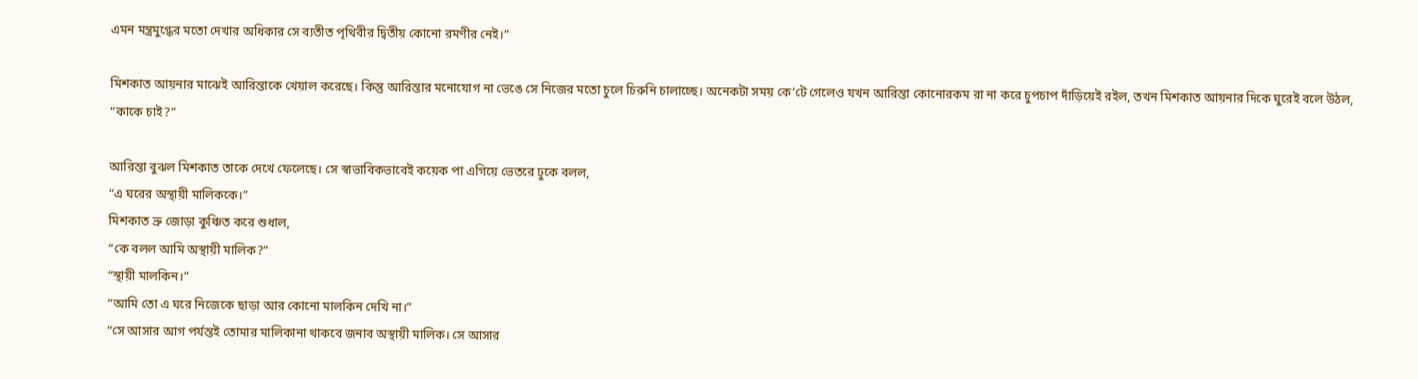এমন মন্ত্রমুগ্ধের মতো দেখার অধিকার সে ব্যতীত পৃথিবীর দ্বিতীয় কোনো রমণীর নেই।”

মিশকাত আয়নার মাঝেই আরিন্তাকে খেয়াল করেছে। কিন্তু আরিন্তার মনোযোগ না ভেঙে সে নিজের মতো চুলে চিরুনি চালাচ্ছে। অনেকটা সময় কে’টে গেলেও যখন আরিন্তা কোনোরকম রা না করে চুপচাপ দাঁড়িয়েই রইল, তখন মিশকাত আয়নার দিকে ঘুরেই বলে উঠল,
“কাকে চাই?”

আরিন্তা বুঝল মিশকাত তাকে দেখে ফেলেছে। সে স্বাভাবিকভাবেই কয়েক পা এগিয়ে ভেতরে ঢুকে বলল,
“এ ঘরের অস্থায়ী মালিককে।”
মিশকাত ভ্রু জোড়া কুঞ্চিত করে শুধাল,
“কে বলল আমি অস্থায়ী মালিক?”
“স্থায়ী মালকিন।”
“আমি তো এ ঘরে নিজেকে ছাড়া আর কোনো মালকিন দেখি না।”
“সে আসার আগ পর্যন্তই তোমার মালিকানা থাকবে জনাব অস্থায়ী মালিক। সে আসার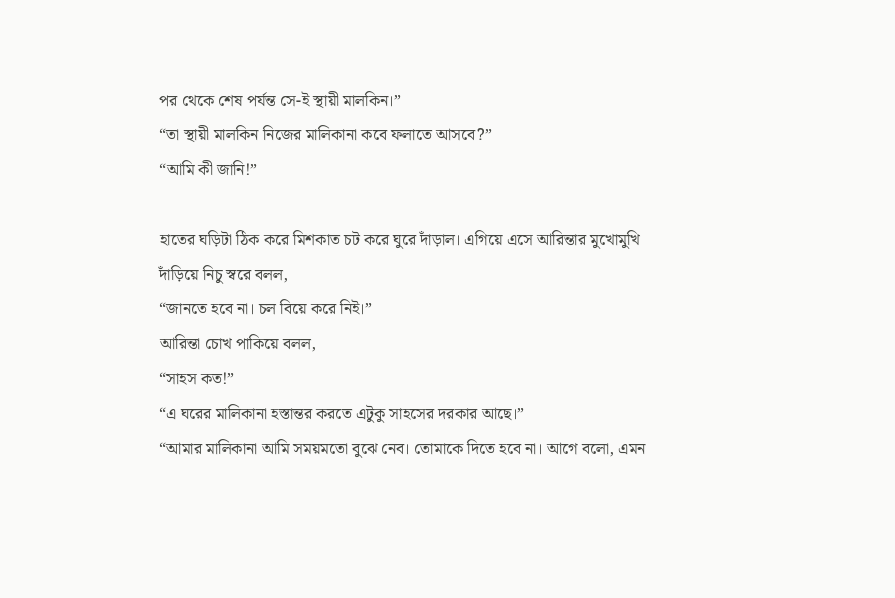পর থেকে শেষ পর্যন্ত সে-ই স্থায়ী মালকিন।”
“তা স্থায়ী মালকিন নিজের মালিকানা কবে ফলাতে আসবে?”
“আমি কী জানি!”

হাতের ঘড়িটা ঠিক করে মিশকাত চট করে ঘুরে দাঁড়াল। এগিয়ে এসে আরিন্তার মুখোমুখি দাঁড়িয়ে নিচু স্বরে বলল,
“জানতে হবে না। চল বিয়ে করে নিই।”
আরিন্তা চোখ পাকিয়ে বলল,
“সাহস কত!”
“এ ঘরের মালিকানা হস্তান্তর করতে এটুকু সাহসের দরকার আছে।”
“আমার মালিকানা আমি সময়মতো বুঝে নেব। তোমাকে দিতে হবে না। আগে বলো, এমন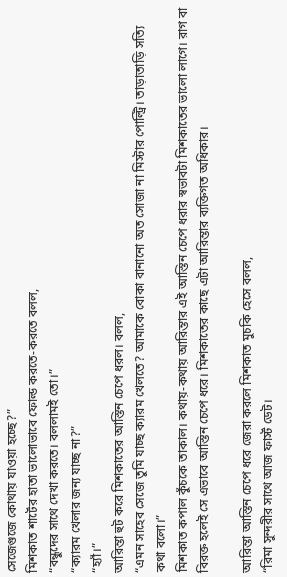সেজেগুজে কোথায় যাওয়া হচ্ছে?”
মিশকাত শার্টের হাতা ভালোভাবে ফোল্ড করতে-করতে বলল,
“বন্ধুদের সাথে দেখা করতে। বললামই তো।”
“ক্যারম খেলার জন্য যাচ্ছ না?”
“হ্যাঁ।”
আরিন্তা হুট করে মিশকাতের আস্তিন চেপে ধরল। বলল,
“এমন সাহেব সেজে তুমি যাচ্ছ ক্যারম খেলতে? আমাকে বোকা বানানো অত সোজা না মিস্টার পোল্ট্রি। তাড়াতাড়ি সত্যি কথা বলো।”
মিশকাত কপাল কুঁচকে তাকাল। কথায়-কথায় আরিন্তার এই আস্তিন চেপে ধরার স্বভাবটা মিশকাতের ভালো লাগে। রাগ বা বিরক্ত হলেই সে এভাবে আস্তিন চেপে ধরে। মিশকাতের কাছে এটা আরিন্তার ব্যক্তিগত অধিকার।

আরিন্তা আস্তিন চেপে ধরে জেরা করলে মিশকাত মুচকি হেসে বলল,
“রিমা সুন্দরীর সাথে আজ ফার্স্ট ডেট।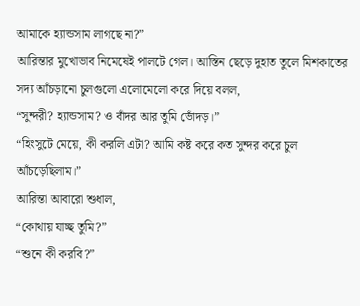আমাকে হ্যান্ডসাম লাগছে না?”
আরিন্তার মুখোভাব নিমেষেই পালটে গেল। আস্তিন ছেড়ে দুহাত তুলে মিশকাতের সদ্য আঁচড়ানো চুলগুলো এলোমেলো করে দিয়ে বলল,
“সুন্দরী? হ্যান্ডসাম? ও বাঁদর আর তুমি ভোঁদড়।”
“হিংসুটে মেয়ে, কী করলি এটা? আমি কষ্ট করে কত সুন্দর করে চুল আঁচড়েছিলাম।”
আরিন্তা আবারো শুধাল,
“কোথায় যাচ্ছ তুমি?”
“শুনে কী করবি?”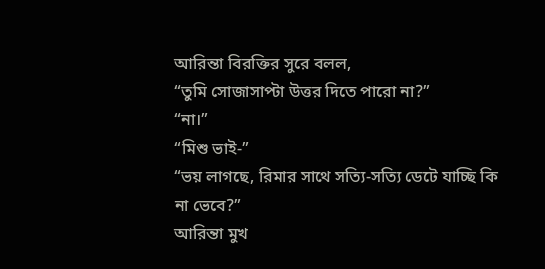আরিন্তা বিরক্তির সুরে বলল,
“তুমি সোজাসাপ্টা উত্তর দিতে পারো না?”
“না।”
“মিশু ভাই-”
“ভয় লাগছে, রিমার সাথে সত্যি-সত্যি ডেটে যাচ্ছি কি না ভেবে?”
আরিন্তা মুখ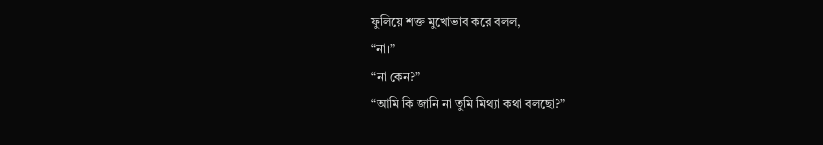ফুলিয়ে শক্ত মুখোভাব করে বলল,
“না।”
“না কেন?”
“আমি কি জানি না তুমি মিথ্যা কথা বলছো?”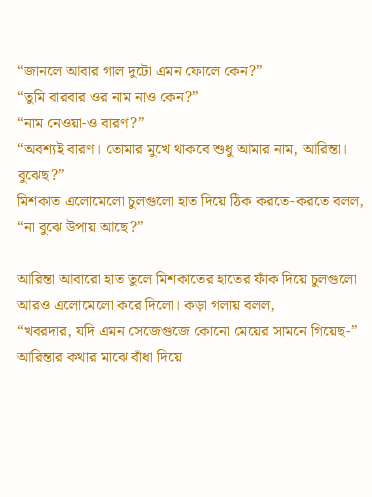“জানলে আবার গাল দুটো এমন ফোলে কেন?”
“তুমি বারবার ওর নাম নাও কেন?”
“নাম নেওয়া-ও বারণ?”
“অবশ্যই বারণ। তোমার মুখে থাকবে শুধু আমার নাম, আরিন্তা। বুঝেছ?”
মিশকাত এলোমেলো চুলগুলো হাত দিয়ে ঠিক করতে-করতে বলল,
“না বুঝে উপায় আছে?”

আরিন্তা আবারো হাত তুলে মিশকাতের হাতের ফাঁক দিয়ে চুলগুলো আরও এলোমেলো করে দিলো। কড়া গলায় বলল,
“খবরদার, যদি এমন সেজেগুজে কোনো মেয়ের সামনে গিয়েছ-”
আরিন্তার কথার মাঝে বাঁধা দিয়ে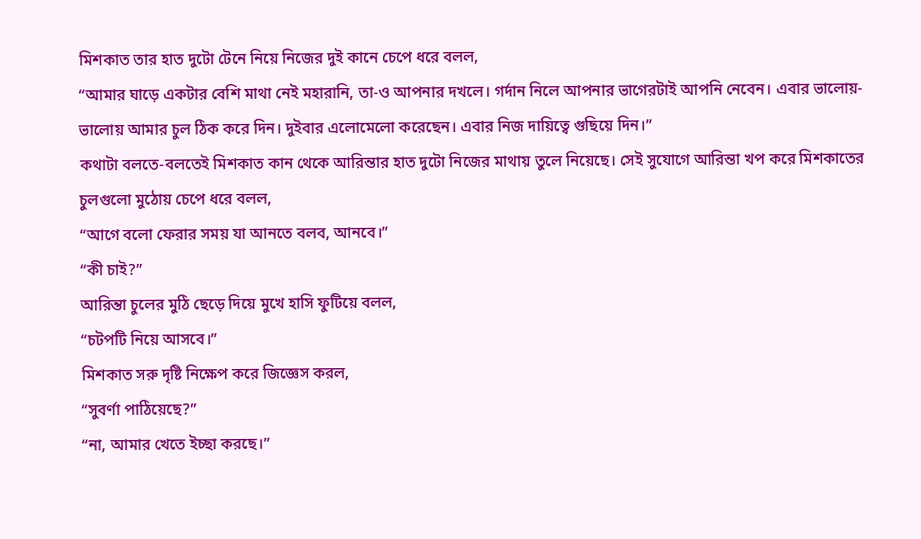মিশকাত তার হাত দুটো টেনে নিয়ে নিজের দুই কানে চেপে ধরে বলল,
“আমার ঘাড়ে একটার বেশি মাথা নেই মহারানি, তা-ও আপনার দখলে। গর্দান নিলে আপনার ভাগেরটাই আপনি নেবেন। এবার ভালোয়-ভালোয় আমার চুল ঠিক করে দিন। দুইবার এলোমেলো করেছেন। এবার নিজ দায়িত্বে গুছিয়ে দিন।”
কথাটা বলতে-বলতেই মিশকাত কান থেকে আরিন্তার হাত দুটো নিজের মাথায় তুলে নিয়েছে। সেই সুযোগে আরিন্তা খপ করে মিশকাতের চুলগুলো মুঠোয় চেপে ধরে বলল,
“আগে বলো ফেরার সময় যা আনতে বলব, আনবে।”
“কী চাই?”
আরিন্তা চুলের মুঠি ছেড়ে দিয়ে মুখে হাসি ফুটিয়ে বলল,
“চটপটি নিয়ে আসবে।”
মিশকাত সরু দৃষ্টি নিক্ষেপ করে জিজ্ঞেস করল,
“সুবর্ণা পাঠিয়েছে?”
“না, আমার খেতে ইচ্ছা করছে।”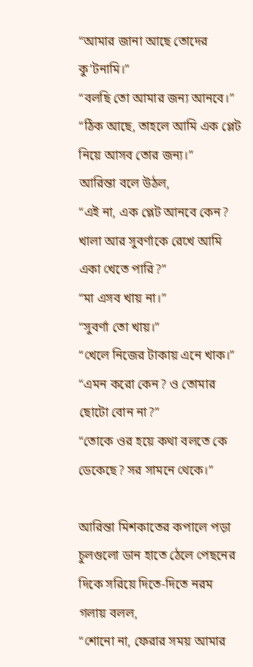“আমার জানা আছে তোদের কু’টনামি।”
“বলছি তো আমার জন্য আনবে।”
“ঠিক আছে, তাহলে আমি এক প্লেট নিয়ে আসব তোর জন্য।”
আরিন্তা বলে উঠল,
“এই না, এক প্লেট আনবে কেন? খালা আর সুবর্ণাকে রেখে আমি একা খেতে পারি?”
“মা এসব খায় না।”
“সুবর্ণা তো খায়।”
“খেলে নিজের টাকায় এনে খাক।”
“এমন করো কেন? ও তোমার ছোটো বোন না?”
“তোকে ওর হয়ে কথা বলতে কে ডেকেছে? সর সামনে থেকে।”

আরিন্তা মিশকাতের কপালে পড়া চুলগুলো ডান হাতে ঠেলে পেছনের দিকে সরিয়ে দিতে-দিতে নরম গলায় বলল,
“শোনো না, ফেরার সময় আমার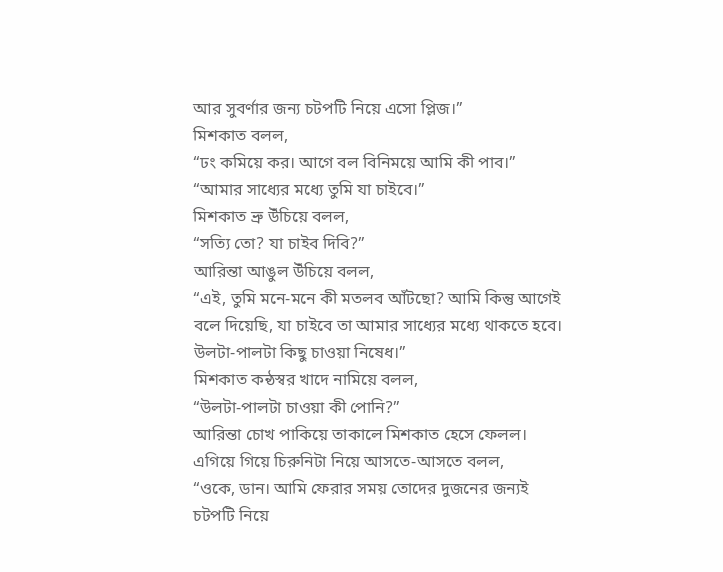আর সুবর্ণার জন্য চটপটি নিয়ে এসো প্লিজ।”
মিশকাত বলল,
“ঢং কমিয়ে কর। আগে বল বিনিময়ে আমি কী পাব।”
“আমার সাধ্যের মধ্যে তুমি যা চাইবে।”
মিশকাত ভ্রু উঁচিয়ে বলল,
“সত্যি তো? যা চাইব দিবি?”
আরিন্তা আঙুল উঁচিয়ে বলল,
“এই, তুমি মনে-মনে কী মতলব আঁটছো? আমি কিন্তু আগেই বলে দিয়েছি, যা চাইবে তা আমার সাধ্যের মধ্যে থাকতে হবে। উলটা-পালটা কিছু চাওয়া নিষেধ।”
মিশকাত কন্ঠস্বর খাদে নামিয়ে বলল,
“উলটা-পালটা চাওয়া কী পোনি?”
আরিন্তা চোখ পাকিয়ে তাকালে মিশকাত হেসে ফেলল। এগিয়ে গিয়ে চিরুনিটা নিয়ে আসতে-আসতে বলল,
“ওকে, ডান। আমি ফেরার সময় তোদের দুজনের জন্যই চটপটি নিয়ে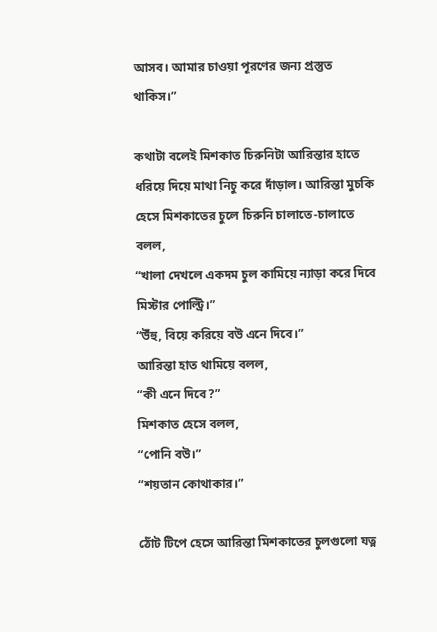আসব। আমার চাওয়া পূরণের জন্য প্রস্তুত থাকিস।”

কথাটা বলেই মিশকাত চিরুনিটা আরিন্তার হাতে ধরিয়ে দিয়ে মাথা নিচু করে দাঁড়াল। আরিন্তা মুচকি হেসে মিশকাতের চুলে চিরুনি চালাতে-চালাতে বলল,
“খালা দেখলে একদম চুল কামিয়ে ন্যাড়া করে দিবে মিস্টার পোল্ট্রি।”
“উঁহু, বিয়ে করিয়ে বউ এনে দিবে।”
আরিন্তা হাত থামিয়ে বলল,
“কী এনে দিবে?”
মিশকাত হেসে বলল,
“পোনি বউ।”
“শয়তান কোথাকার।”

ঠোঁট টিপে হেসে আরিন্তা মিশকাতের চুলগুলো যত্ন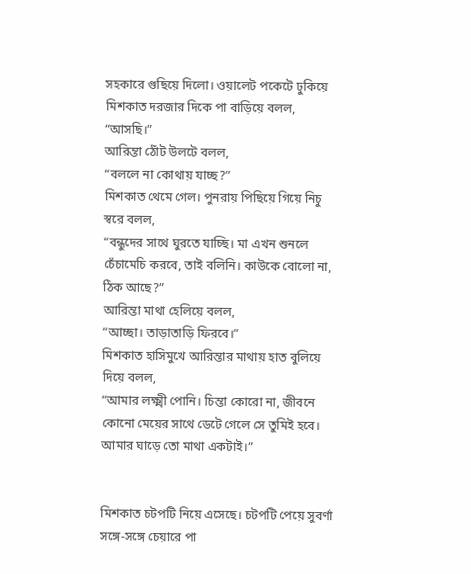সহকারে গুছিয়ে দিলো। ওয়ালেট পকেটে ঢুকিয়ে মিশকাত দরজার দিকে পা বাড়িয়ে বলল,
“আসছি।”
আরিন্তা ঠোঁট উলটে বলল,
“বললে না কোথায় যাচ্ছ?”
মিশকাত থেমে গেল। পুনরায় পিছিয়ে গিয়ে নিচু স্বরে বলল,
“বন্ধুদের সাথে ঘুরতে যাচ্ছি। মা এখন শুনলে চেঁচামেচি করবে, তাই বলিনি। কাউকে বোলো না, ঠিক আছে?”
আরিন্তা মাথা হেলিয়ে বলল,
“আচ্ছা। তাড়াতাড়ি ফিরবে।”
মিশকাত হাসিমুখে আরিন্তার মাথায় হাত বুলিয়ে দিয়ে বলল,
“আমার লক্ষ্মী পোনি। চিন্তা কোরো না, জীবনে কোনো মেয়ের সাথে ডেটে গেলে সে তুমিই হবে। আমার ঘাড়ে তো মাথা একটাই।”


মিশকাত চটপটি নিয়ে এসেছে। চটপটি পেয়ে সুবর্ণা সঙ্গে-সঙ্গে চেয়ারে পা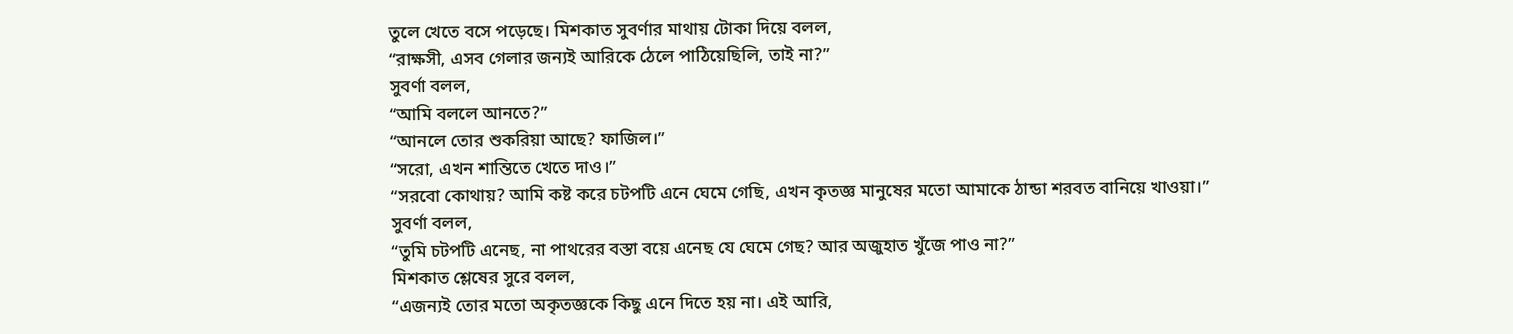তুলে খেতে বসে পড়েছে। মিশকাত সুবর্ণার মাথায় টোকা দিয়ে বলল,
“রাক্ষসী, এসব গেলার জন্যই আরিকে ঠেলে পাঠিয়েছিলি, তাই না?”
সুবর্ণা বলল,
“আমি বললে আনতে?”
“আনলে তোর শুকরিয়া আছে? ফাজিল।”
“সরো, এখন শান্তিতে খেতে দাও।”
“সরবো কোথায়? আমি কষ্ট করে চটপটি এনে ঘেমে গেছি, এখন কৃতজ্ঞ মানুষের মতো আমাকে ঠান্ডা শরবত বানিয়ে খাওয়া।”
সুবর্ণা বলল,
“তুমি চটপটি এনেছ, না পাথরের বস্তা বয়ে এনেছ যে ঘেমে গেছ? আর অজুহাত খুঁজে পাও না?”
মিশকাত শ্লেষের সুরে বলল,
“এজন্যই তোর মতো অকৃতজ্ঞকে কিছু এনে দিতে হয় না। এই আরি,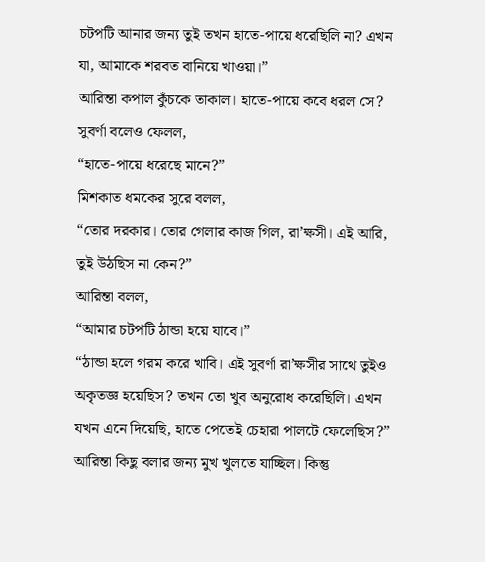চটপটি আনার জন্য তুই তখন হাতে-পায়ে ধরেছিলি না? এখন যা, আমাকে শরবত বানিয়ে খাওয়া।”
আরিন্তা কপাল কুঁচকে তাকাল। হাতে-পায়ে কবে ধরল সে? সুবর্ণা বলেও ফেলল,
“হাতে-পায়ে ধরেছে মানে?”
মিশকাত ধমকের সুরে বলল,
“তোর দরকার। তোর গেলার কাজ গিল, রা’ক্ষসী। এই আরি, তুই উঠছিস না কেন?”
আরিন্তা বলল,
“আমার চটপটি ঠান্ডা হয়ে যাবে।”
“ঠান্ডা হলে গরম করে খাবি। এই সুবর্ণা রা’ক্ষসীর সাথে তুইও অকৃতজ্ঞ হয়েছিস? তখন তো খুব অনুরোধ করেছিলি। এখন যখন এনে দিয়েছি, হাতে পেতেই চেহারা পালটে ফেলেছিস?”
আরিন্তা কিছু বলার জন্য মুখ খুলতে যাচ্ছিল। কিন্তু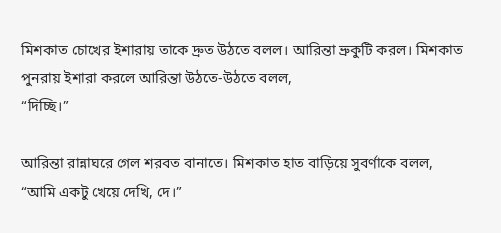মিশকাত চোখের ইশারায় তাকে দ্রুত উঠতে বলল। আরিন্তা ভ্রুকুটি করল। মিশকাত পুনরায় ইশারা করলে আরিন্তা উঠতে-উঠতে বলল,
“দিচ্ছি।”

আরিন্তা রান্নাঘরে গেল শরবত বানাতে। মিশকাত হাত বাড়িয়ে সুবর্ণাকে বলল,
“আমি একটু খেয়ে দেখি, দে।”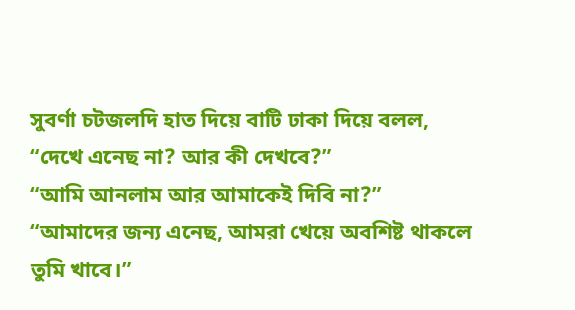সুবর্ণা চটজলদি হাত দিয়ে বাটি ঢাকা দিয়ে বলল,
“দেখে এনেছ না? আর কী দেখবে?”
“আমি আনলাম আর আমাকেই দিবি না?”
“আমাদের জন্য এনেছ, আমরা খেয়ে অবশিষ্ট থাকলে তুমি খাবে।”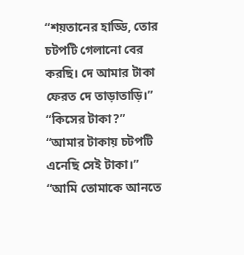“শয়তানের হাড্ডি, তোর চটপটি গেলানো বের করছি। দে আমার টাকা ফেরত দে তাড়াতাড়ি।”
“কিসের টাকা?”
“আমার টাকায় চটপটি এনেছি সেই টাকা।”
“আমি তোমাকে আনতে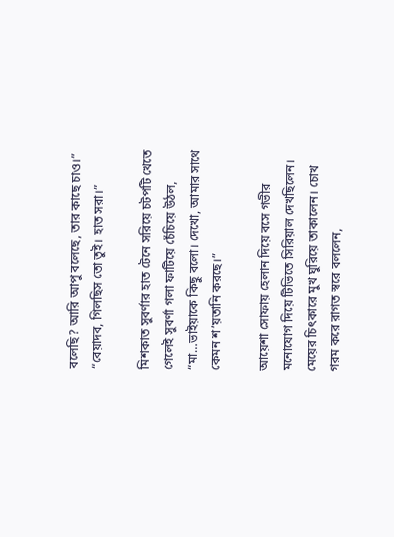বলেছি? আরি আপু বলেছে, তার কাছে চাও।”
“বেয়াদব, গিলছিস তো তুই। হাত সরা।”

মিশকাত সুবর্ণার হাত টেনে সরিয়ে চটপটি খেতে গেলেই সুবর্ণা গলা ফাটিয়ে চেঁচিয়ে উঠল,
“মা…ভাইয়াকে কিছু বলো। দেখো, আমার সাথে কেমন শ’য়তানি করছে।”

আয়েশা সোফায় হেলান দিয়ে বসে গভীর মনোযোগ দিয়ে টিভিতে সিরিয়াল দেখছিলেন। মেয়ের চিৎকারে মুখ ঘুরিয়ে তাকালেন। চোখ গরম করে রাগত স্বরে বললেন,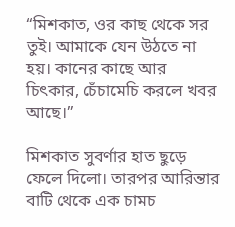“মিশকাত, ওর কাছ থেকে সর তুই। আমাকে যেন উঠতে না হয়। কানের কাছে আর চিৎকার, চেঁচামেচি করলে খবর আছে।”

মিশকাত সুবর্ণার হাত ছুড়ে ফেলে দিলো। তারপর আরিন্তার বাটি থেকে এক চামচ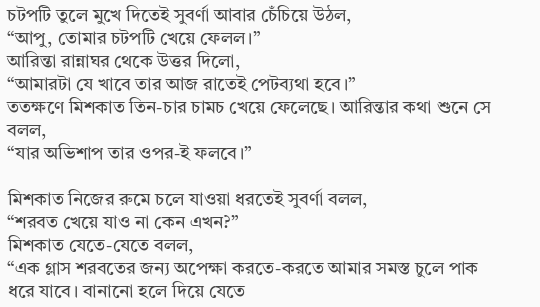চটপটি তুলে মুখে দিতেই সুবর্ণা আবার চেঁচিয়ে উঠল,
“আপু, তোমার চটপটি খেয়ে ফেলল।”
আরিন্তা রান্নাঘর থেকে উত্তর দিলো,
“আমারটা যে খাবে তার আজ রাতেই পেটব্যথা হবে।”
ততক্ষণে মিশকাত তিন-চার চামচ খেয়ে ফেলেছে। আরিন্তার কথা শুনে সে বলল,
“যার অভিশাপ তার ওপর-ই ফলবে।”

মিশকাত নিজের রুমে চলে যাওয়া ধরতেই সুবর্ণা বলল,
“শরবত খেয়ে যাও না কেন এখন?”
মিশকাত যেতে-যেতে বলল,
“এক গ্লাস শরবতের জন্য অপেক্ষা করতে-করতে আমার সমস্ত চুলে পাক ধরে যাবে। বানানো হলে দিয়ে যেতে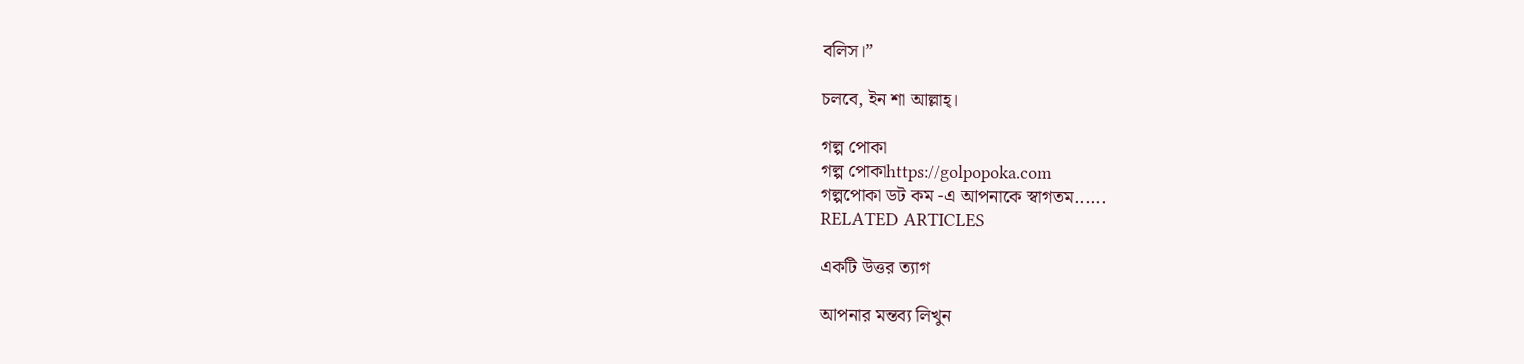বলিস।”

চলবে, ইন শা আল্লাহ্।

গল্প পোকা
গল্প পোকাhttps://golpopoka.com
গল্পপোকা ডট কম -এ আপনাকে স্বাগতম......
RELATED ARTICLES

একটি উত্তর ত্যাগ

আপনার মন্তব্য লিখুন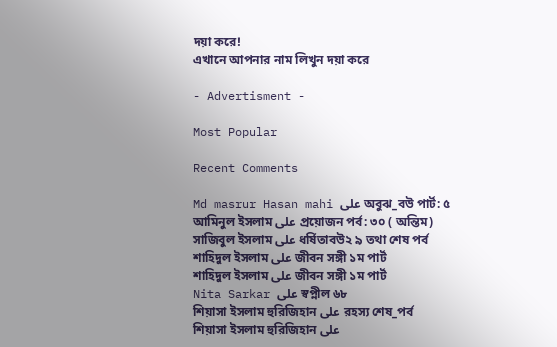দয়া করে!
এখানে আপনার নাম লিখুন দয়া করে

- Advertisment -

Most Popular

Recent Comments

Md masrur Hasan mahi على অবুঝ_বউ পার্ট: ৫
আমিনুল ইসলাম على প্রয়োজন পর্ব: ৩০ ( অন্তিম)
সাজিবুল ইসলাম على ধর্ষিতাবউ২ ৯ তথা শেষ পর্ব
শাহিদুল ইসলাম على জীবন সঙ্গী ১ম পার্ট
শাহিদুল ইসলাম على জীবন সঙ্গী ১ম পার্ট
Nita Sarkar على স্বপ্নীল ৬৮
শিয়াসা ইসলাম হুরিজিহান على রহস্য শেষ_পর্ব
শিয়াসা ইসলাম হুরিজিহান على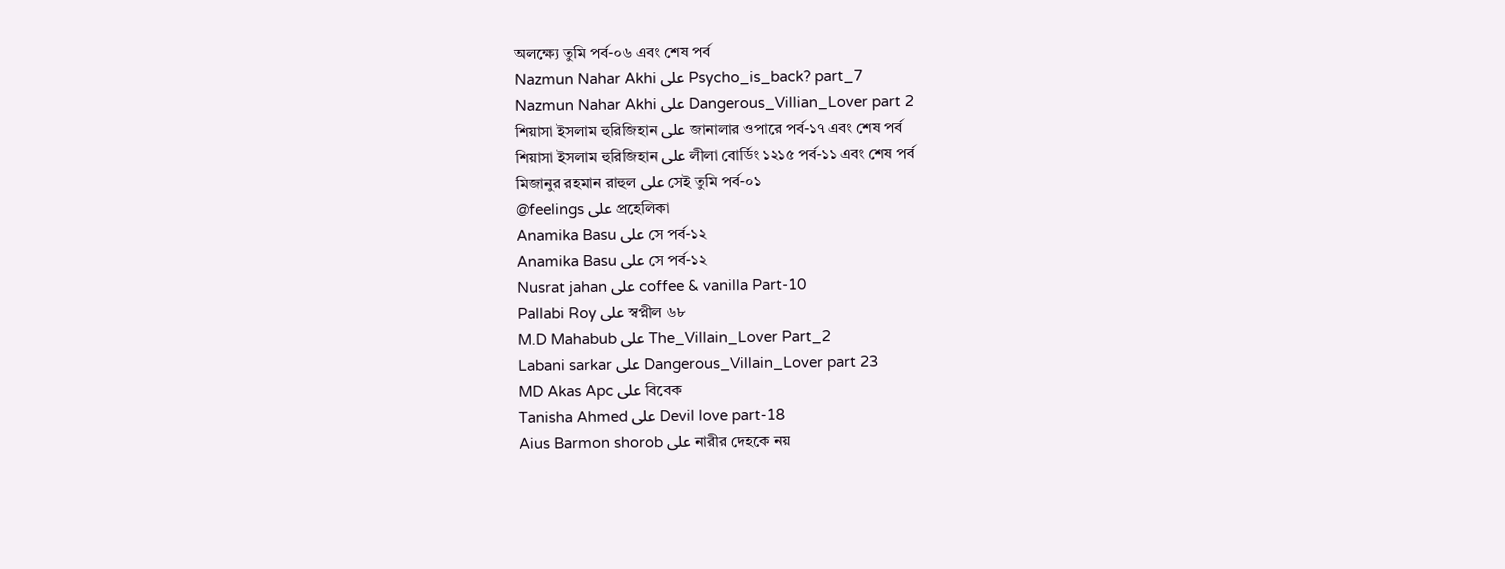অলক্ষ্যে তুমি পর্ব-০৬ এবং শেষ পর্ব
Nazmun Nahar Akhi على Psycho_is_back? part_7
Nazmun Nahar Akhi على Dangerous_Villian_Lover part 2
শিয়াসা ইসলাম হুরিজিহান على জানালার ওপারে পর্ব-১৭ এবং শেষ পর্ব
শিয়াসা ইসলাম হুরিজিহান على লীলা বোর্ডিং ১২১৫ পর্ব-১১ এবং শেষ পর্ব
মিজানুর রহমান রাহুল على সেই তুমি পর্ব-০১
@feelings على প্রহেলিকা
Anamika Basu على সে পর্ব-১২
Anamika Basu على সে পর্ব-১২
Nusrat jahan على coffee & vanilla Part-10
Pallabi Roy على স্বপ্নীল ৬৮
M.D Mahabub على The_Villain_Lover Part_2
Labani sarkar على Dangerous_Villain_Lover part 23
MD Akas Apc على বিবেক
Tanisha Ahmed على Devil love part-18
Aius Barmon shorob على নারীর দেহকে নয়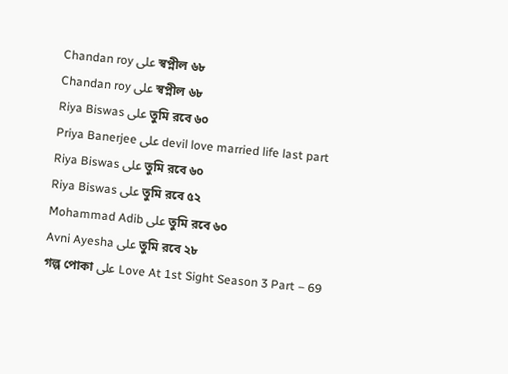Chandan roy على স্বপ্নীল ৬৮
Chandan roy على স্বপ্নীল ৬৮
Riya Biswas على তুমি রবে ৬০
Priya Banerjee على devil love married life last part
Riya Biswas على তুমি রবে ৬০
Riya Biswas على তুমি রবে ৫২
Mohammad Adib على তুমি রবে ৬০
Avni Ayesha على তুমি রবে ২৮
গল্প পোকা على Love At 1st Sight Season 3 Part – 69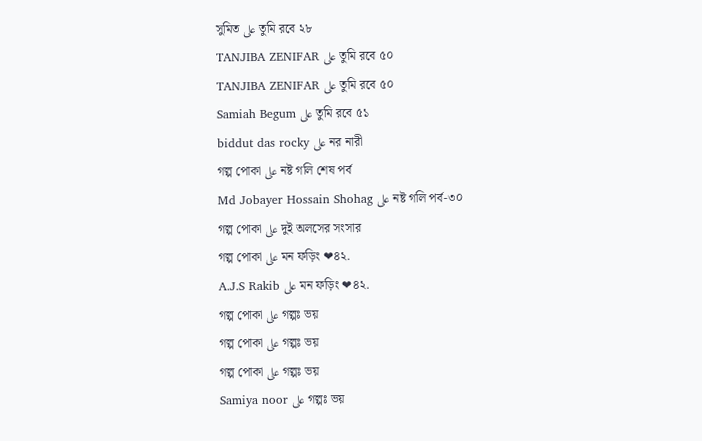সুমিত على তুমি রবে ২৮
TANJIBA ZENIFAR على তুমি রবে ৫০
TANJIBA ZENIFAR على তুমি রবে ৫০
Samiah Begum على তুমি রবে ৫১
biddut das rocky على নর নারী
গল্প পোকা على নষ্ট গলি শেষ পর্ব
Md Jobayer Hossain Shohag على নষ্ট গলি পর্ব-৩০
গল্প পোকা على দুই অলসের সংসার
গল্প পোকা على মন ফড়িং ❤৪২.
A.J.S Rakib على মন ফড়িং ❤৪২.
গল্প পোকা على গল্পঃ ভয়
গল্প পোকা على গল্পঃ ভয়
গল্প পোকা على গল্পঃ ভয়
Samiya noor على গল্পঃ ভয়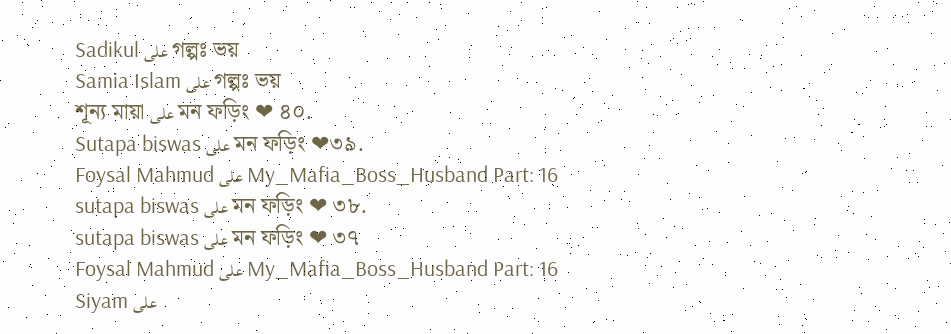Sadikul على গল্পঃ ভয়
Samia Islam على গল্পঃ ভয়
শূন্য মায়া على মন ফড়িং ❤ ৪০.
Sutapa biswas على মন ফড়িং ❤৩৯.
Foysal Mahmud على My_Mafia_Boss_Husband Part: 16
sutapa biswas على মন ফড়িং ❤ ৩৮.
sutapa biswas على মন ফড়িং ❤ ৩৭
Foysal Mahmud على My_Mafia_Boss_Husband Part: 16
Siyam على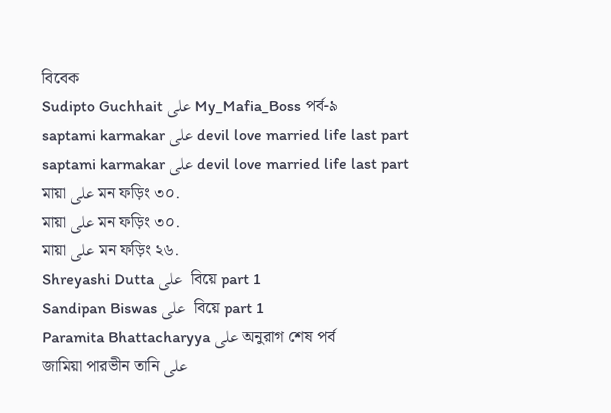বিবেক
Sudipto Guchhait على My_Mafia_Boss পর্ব-৯
saptami karmakar على devil love married life last part
saptami karmakar على devil love married life last part
মায়া على মন ফড়িং ৩০.
মায়া على মন ফড়িং ৩০.
মায়া على মন ফড়িং ২৬.
Shreyashi Dutta على  বিয়ে part 1
Sandipan Biswas على  বিয়ে part 1
Paramita Bhattacharyya على অনুরাগ শেষ পর্ব
জামিয়া পারভীন তানি على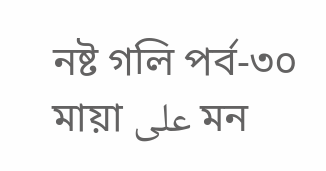নষ্ট গলি পর্ব-৩০
মায়া على মন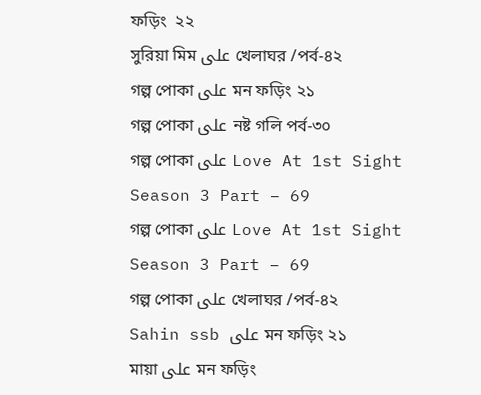ফড়িং  ২২
সুরিয়া মিম على খেলাঘর /পর্ব-৪২
গল্প পোকা على মন ফড়িং ২১
গল্প পোকা على নষ্ট গলি পর্ব-৩০
গল্প পোকা على Love At 1st Sight Season 3 Part – 69
গল্প পোকা على Love At 1st Sight Season 3 Part – 69
গল্প পোকা على খেলাঘর /পর্ব-৪২
Sahin ssb على মন ফড়িং ২১
মায়া على মন ফড়িং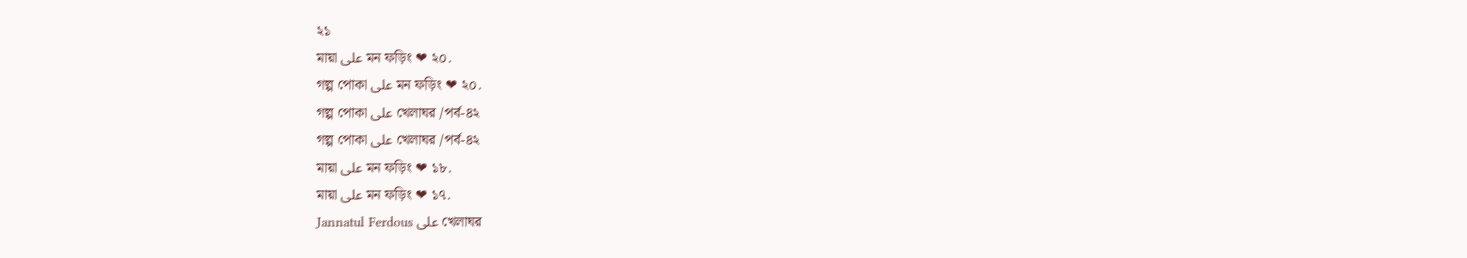২১
মায়া على মন ফড়িং ❤ ২০.
গল্প পোকা على মন ফড়িং ❤ ২০.
গল্প পোকা على খেলাঘর /পর্ব-৪২
গল্প পোকা على খেলাঘর /পর্ব-৪২
মায়া على মন ফড়িং ❤ ১৮.
মায়া على মন ফড়িং ❤ ১৭.
Jannatul Ferdous على খেলাঘর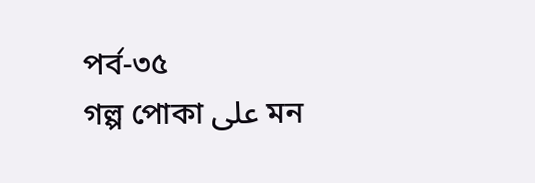পর্ব-৩৫
গল্প পোকা على মন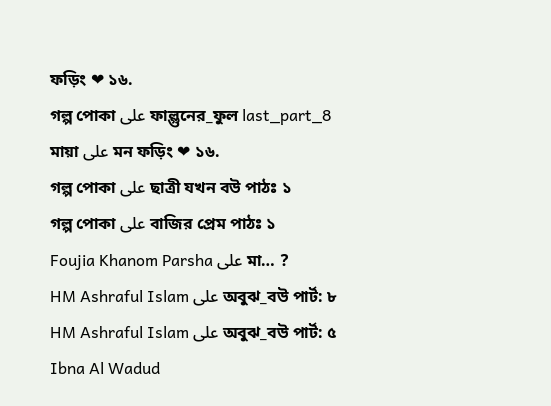ফড়িং ❤ ১৬.
গল্প পোকা على ফাল্গুনের_ফুল last_part_8
মায়া على মন ফড়িং ❤ ১৬.
গল্প পোকা على ছাত্রী যখন বউ পাঠঃ ১
গল্প পোকা على বাজির প্রেম পাঠঃ ১
Foujia Khanom Parsha على মা… ?
HM Ashraful Islam على অবুঝ_বউ পার্ট: ৮
HM Ashraful Islam على অবুঝ_বউ পার্ট: ৫
Ibna Al Wadud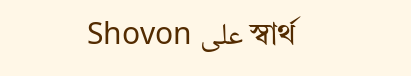Shovon على স্বার্থ